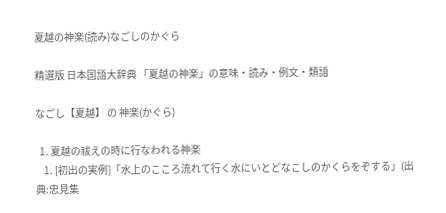夏越の神楽(読み)なごしのかぐら

精選版 日本国語大辞典 「夏越の神楽」の意味・読み・例文・類語

なごし【夏越】 の 神楽(かぐら)

  1. 夏越の祓えの時に行なわれる神楽
    1. [初出の実例]「水上のこころ流れて行く水にいとどなこしのかくらをぞする」(出典:忠見集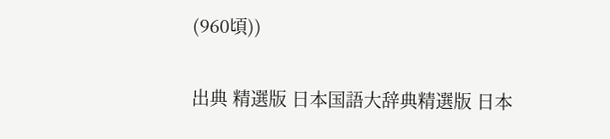(960頃))

出典 精選版 日本国語大辞典精選版 日本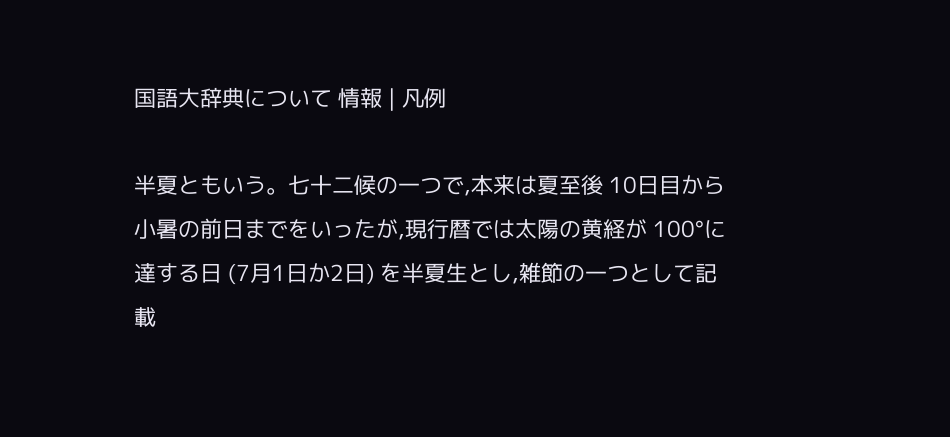国語大辞典について 情報 | 凡例

半夏ともいう。七十二候の一つで,本来は夏至後 10日目から小暑の前日までをいったが,現行暦では太陽の黄経が 100°に達する日 (7月1日か2日) を半夏生とし,雑節の一つとして記載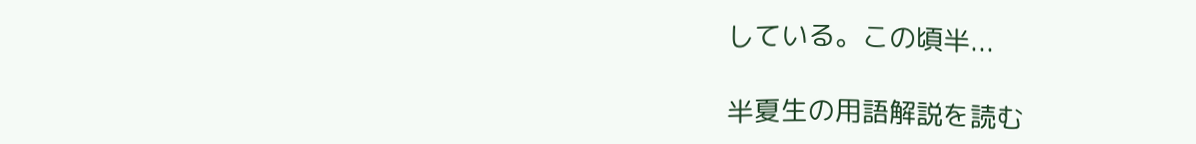している。この頃半...

半夏生の用語解説を読む